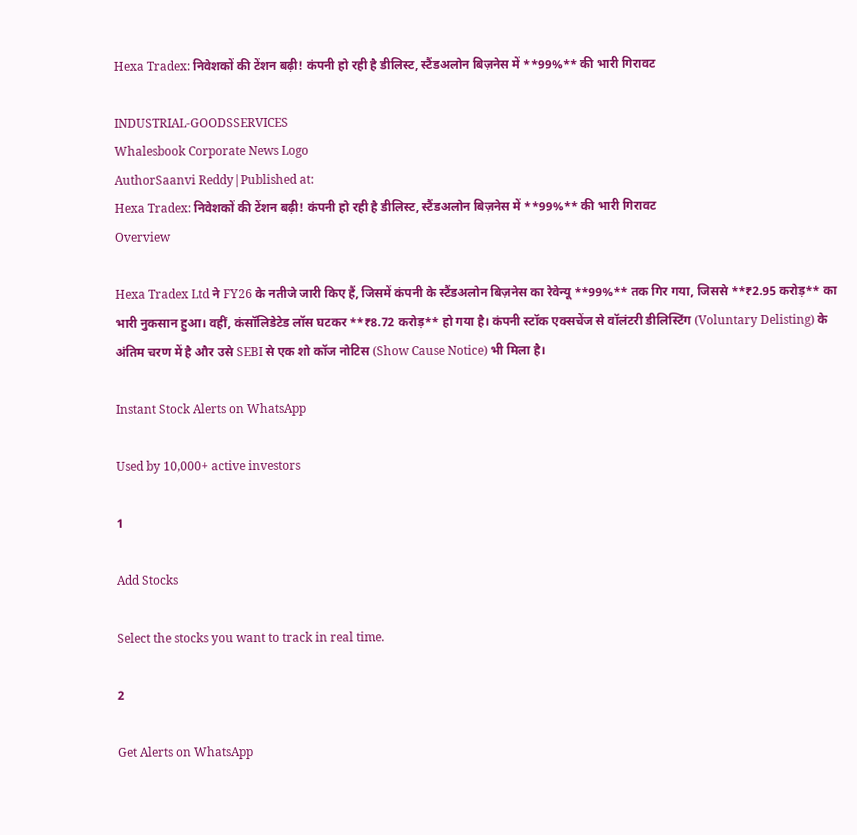Hexa Tradex: निवेशकों की टेंशन बढ़ी! कंपनी हो रही है डीलिस्ट, स्टैंडअलोन बिज़नेस में **99%** की भारी गिरावट

INDUSTRIAL-GOODSSERVICES
Whalesbook Corporate News Logo
AuthorSaanvi Reddy|Published at:
Hexa Tradex: निवेशकों की टेंशन बढ़ी! कंपनी हो रही है डीलिस्ट, स्टैंडअलोन बिज़नेस में **99%** की भारी गिरावट
Overview

Hexa Tradex Ltd ने FY26 के नतीजे जारी किए हैं, जिसमें कंपनी के स्टैंडअलोन बिज़नेस का रेवेन्यू **99%** तक गिर गया, जिससे **₹2.95 करोड़** का भारी नुकसान हुआ। वहीं, कंसॉलिडेटेड लॉस घटकर **₹8.72 करोड़** हो गया है। कंपनी स्टॉक एक्सचेंज से वॉलंटरी डीलिस्टिंग (Voluntary Delisting) के अंतिम चरण में है और उसे SEBI से एक शो कॉज नोटिस (Show Cause Notice) भी मिला है।

Instant Stock Alerts on WhatsApp

Used by 10,000+ active investors

1

Add Stocks

Select the stocks you want to track in real time.

2

Get Alerts on WhatsApp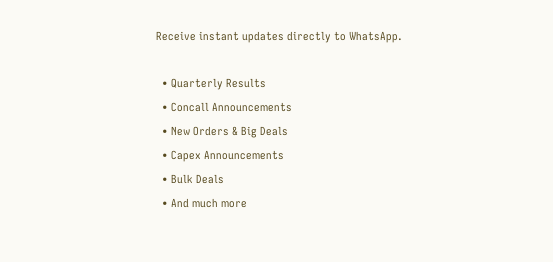Receive instant updates directly to WhatsApp.

  • Quarterly Results
  • Concall Announcements
  • New Orders & Big Deals
  • Capex Announcements
  • Bulk Deals
  • And much more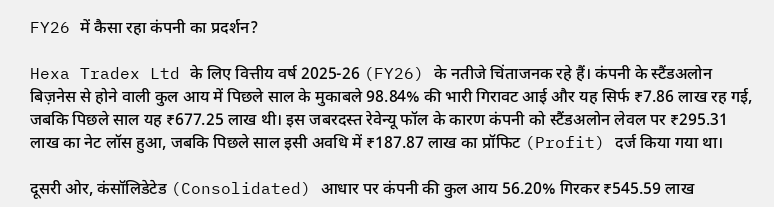FY26 में कैसा रहा कंपनी का प्रदर्शन?

Hexa Tradex Ltd के लिए वित्तीय वर्ष 2025-26 (FY26) के नतीजे चिंताजनक रहे हैं। कंपनी के स्टैंडअलोन बिज़नेस से होने वाली कुल आय में पिछले साल के मुकाबले 98.84% की भारी गिरावट आई और यह सिर्फ ₹7.86 लाख रह गई, जबकि पिछले साल यह ₹677.25 लाख थी। इस जबरदस्त रेवेन्यू फॉल के कारण कंपनी को स्टैंडअलोन लेवल पर ₹295.31 लाख का नेट लॉस हुआ, जबकि पिछले साल इसी अवधि में ₹187.87 लाख का प्रॉफिट (Profit) दर्ज किया गया था।

दूसरी ओर, कंसॉलिडेटेड (Consolidated) आधार पर कंपनी की कुल आय 56.20% गिरकर ₹545.59 लाख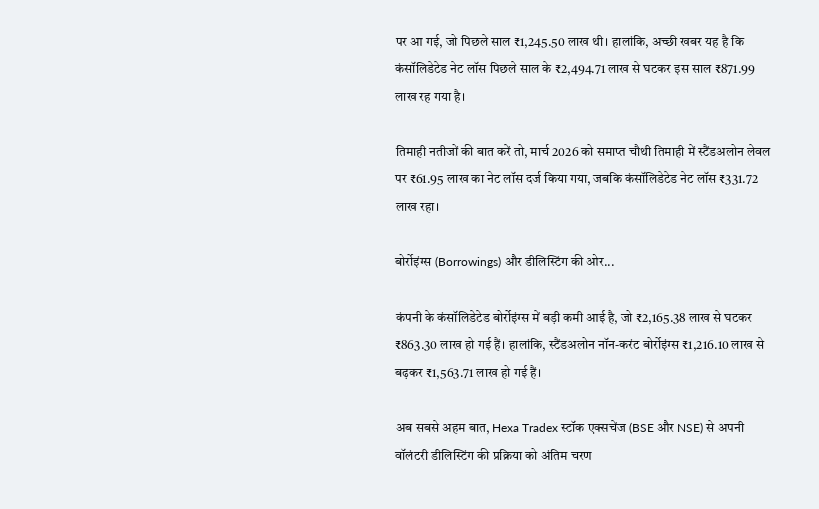पर आ गई, जो पिछले साल ₹1,245.50 लाख थी। हालांकि, अच्छी खबर यह है कि कंसॉलिडेटेड नेट लॉस पिछले साल के ₹2,494.71 लाख से घटकर इस साल ₹871.99 लाख रह गया है।

तिमाही नतीजों की बात करें तो, मार्च 2026 को समाप्त चौथी तिमाही में स्टैंडअलोन लेवल पर ₹61.95 लाख का नेट लॉस दर्ज किया गया, जबकि कंसॉलिडेटेड नेट लॉस ₹331.72 लाख रहा।

बोर्रोइंग्स (Borrowings) और डीलिस्टिंग की ओर...

कंपनी के कंसॉलिडेटेड बोर्रोइंग्स में बड़ी कमी आई है, जो ₹2,165.38 लाख से घटकर ₹863.30 लाख हो गई हैं। हालांकि, स्टैंडअलोन नॉन-करंट बोर्रोइंग्स ₹1,216.10 लाख से बढ़कर ₹1,563.71 लाख हो गई हैं।

अब सबसे अहम बात, Hexa Tradex स्टॉक एक्सचेंज (BSE और NSE) से अपनी वॉलंटरी डीलिस्टिंग की प्रक्रिया को अंतिम चरण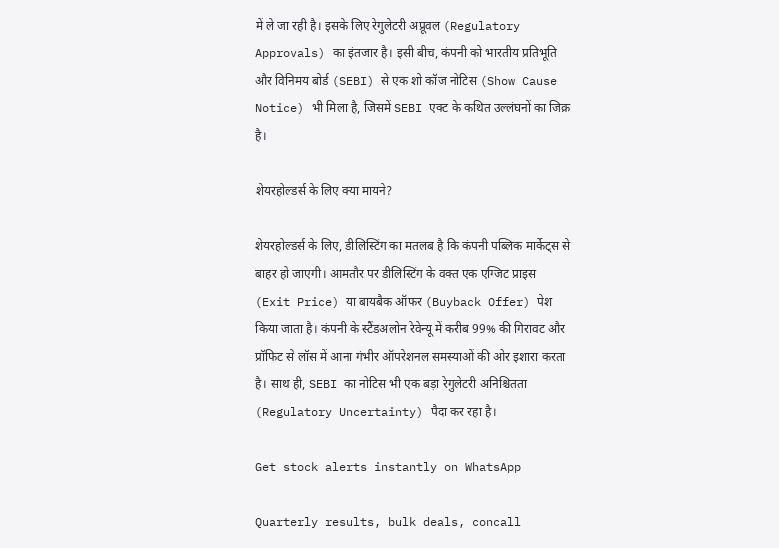में ले जा रही है। इसके लिए रेगुलेटरी अप्रूवल (Regulatory Approvals) का इंतजार है। इसी बीच, कंपनी को भारतीय प्रतिभूति और विनिमय बोर्ड (SEBI) से एक शो कॉज नोटिस (Show Cause Notice) भी मिला है, जिसमें SEBI एक्ट के कथित उल्लंघनों का जिक्र है।

शेयरहोल्डर्स के लिए क्या मायने?

शेयरहोल्डर्स के लिए, डीलिस्टिंग का मतलब है कि कंपनी पब्लिक मार्केट्स से बाहर हो जाएगी। आमतौर पर डीलिस्टिंग के वक्त एक एग्जिट प्राइस (Exit Price) या बायबैक ऑफर (Buyback Offer) पेश किया जाता है। कंपनी के स्टैंडअलोन रेवेन्यू में करीब 99% की गिरावट और प्रॉफिट से लॉस में आना गंभीर ऑपरेशनल समस्याओं की ओर इशारा करता है। साथ ही, SEBI का नोटिस भी एक बड़ा रेगुलेटरी अनिश्चितता (Regulatory Uncertainty) पैदा कर रहा है।

Get stock alerts instantly on WhatsApp

Quarterly results, bulk deals, concall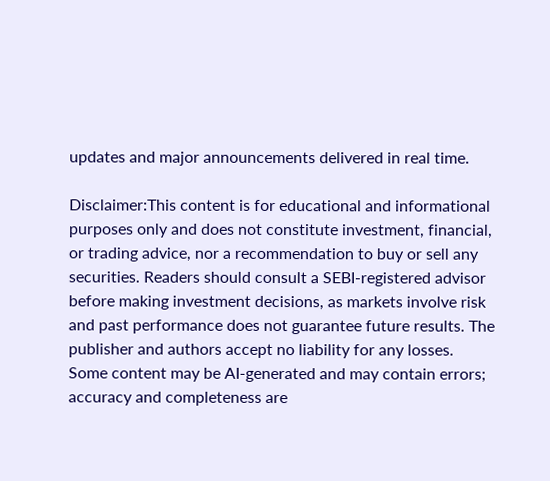updates and major announcements delivered in real time.

Disclaimer:This content is for educational and informational purposes only and does not constitute investment, financial, or trading advice, nor a recommendation to buy or sell any securities. Readers should consult a SEBI-registered advisor before making investment decisions, as markets involve risk and past performance does not guarantee future results. The publisher and authors accept no liability for any losses. Some content may be AI-generated and may contain errors; accuracy and completeness are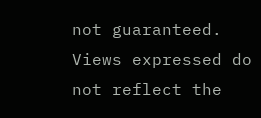not guaranteed. Views expressed do not reflect the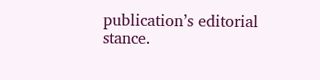publication’s editorial stance.